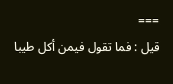===
قيل : فما تقول فيمن أكل طيبا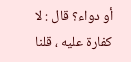أو دواء؟ قال : لا كفارة عليه ، قلنا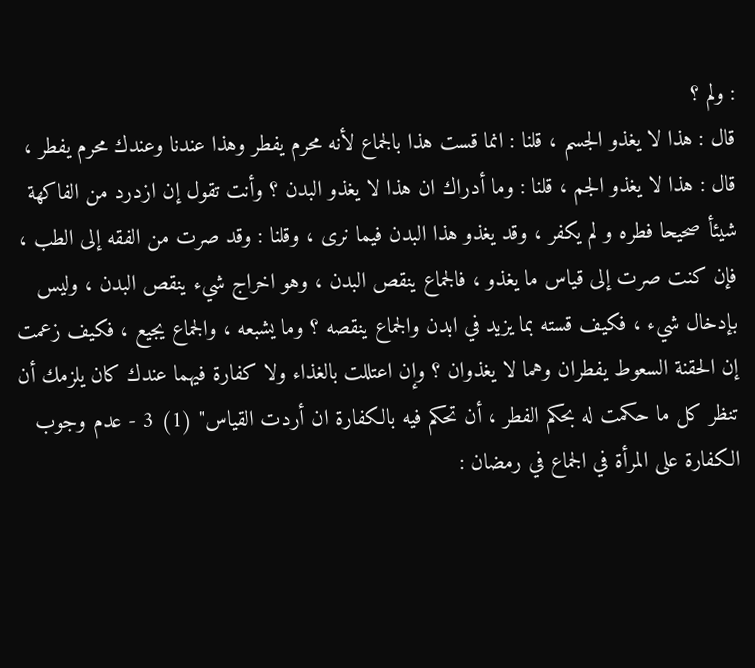: ولم ؟
قال : هذا لا يغذو الجسم ، قلنا : انما قست هذا بالجماع لأنه محرم يفطر وهذا عندنا وعندك محرم يفطر ، قال : هذا لا يغذو الجم ، قلنا : وما أدراك ان هذا لا يغذو البدن ؟ وأنت تقول إن ازدرد من الفاكهة شيئأ صحيحا فطره و لم يكفر ، وقد يغذو هذا البدن فيما نرى ، وقلنا : وقد صرت من الفقه إلى الطب ، فإن كنت صرت إلى قياس ما يغذو ، فالجماع ينقص البدن ، وهو اخراج شيء ينقص البدن ، وليس بإدخال شيء ، فكيف قسته بما يزيد في ابدن والجماع ينقصه ؟ وما يشبعه ، والجماع يجيع ، فكيف زعمت إن الحقنة السعوط يفطران وهما لا يغذوان ؟ وإن اعتللت بالغذاء ولا كفارة فيهما عندك كان يلزمك أن تنظر كل ما حكمت له بحكم الفطر ، أن تحكم فيه بالكفارة ان أردت القياس" (1) 3 - عدم وجوب الكفارة على المرأة في الجماع في رمضان :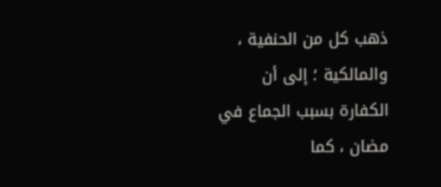ذهب كل من الحنفية ، والمالكية ؛ إلى أن الكفارة بسبب الجماع في مضان ، كما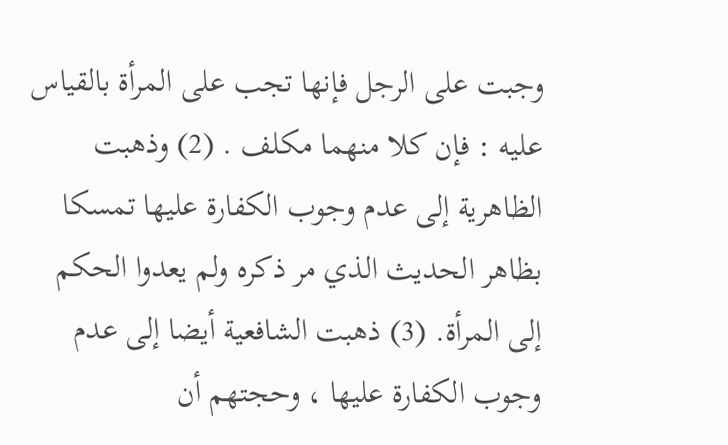وجبت على الرجل فإنها تجب على المرأة بالقياس عليه : فإن كلا منهما مكلف . (2) وذهبت الظاهرية إلى عدم وجوب الكفارة عليها تمسكا بظاهر الحديث الذي مر ذكره ولم يعدوا الحكم إلى المرأة. (3) ذهبت الشافعية أيضا إلى عدم وجوب الكفارة عليها ، وحجتهم أن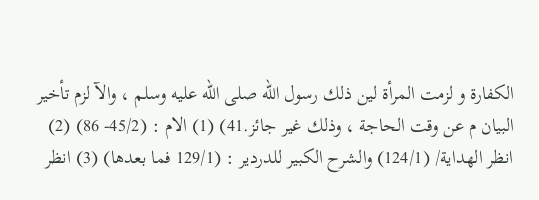الكفارة و لزمت المرأة لين ذلك رسول الله صلى الله عليه وسلم ، والآ لزم تأخير البيان م عن وقت الحاجة ، وذلك غير جائز.41) (1) الام : (45/2- 86) (2) انظر الهداية/ (124/1) والشرح الكبير للدردير : (129/1 فما بعدها) (3) انظر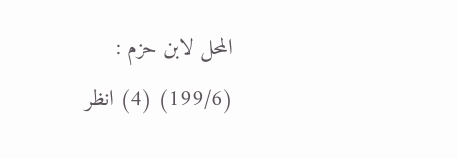المحل لابن حزم : (199/6) (4) انظر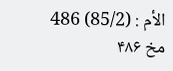الأم : (85/2) 486
مخ ۴۸۶